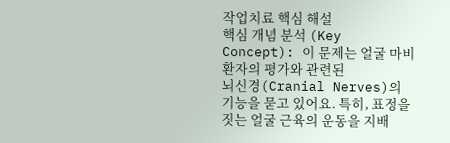작업치료 핵심 해설
핵심 개념 분석 (Key Concept): 이 문제는 얼굴 마비 환자의 평가와 관련된
뇌신경(Cranial Nerves)의 기능을 묻고 있어요. 특히, 표정을 짓는 얼굴 근육의 운동을 지배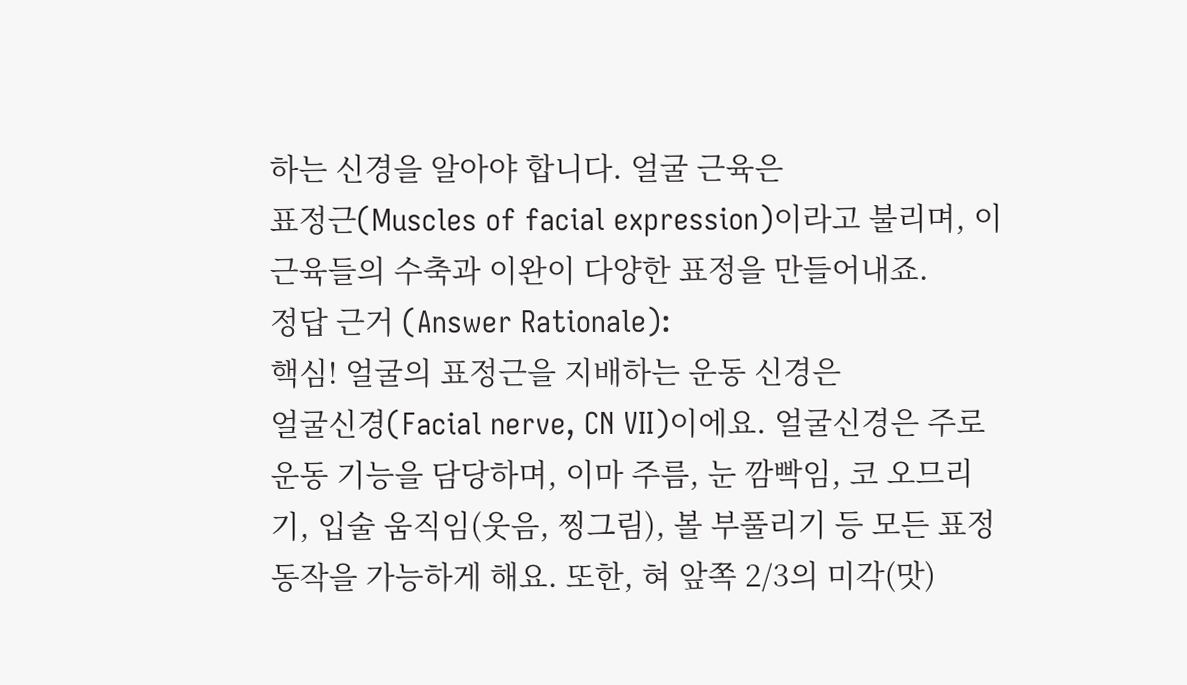하는 신경을 알아야 합니다. 얼굴 근육은
표정근(Muscles of facial expression)이라고 불리며, 이 근육들의 수축과 이완이 다양한 표정을 만들어내죠.
정답 근거 (Answer Rationale):
핵심! 얼굴의 표정근을 지배하는 운동 신경은
얼굴신경(Facial nerve, CN VII)이에요. 얼굴신경은 주로 운동 기능을 담당하며, 이마 주름, 눈 깜빡임, 코 오므리기, 입술 움직임(웃음, 찡그림), 볼 부풀리기 등 모든 표정 동작을 가능하게 해요. 또한, 혀 앞쪽 2/3의 미각(맛)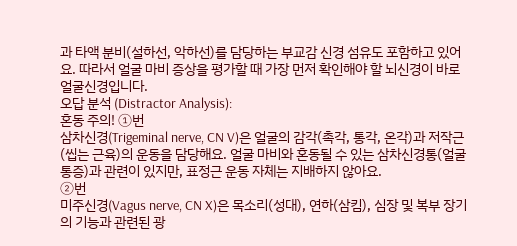과 타액 분비(설하선, 악하선)를 담당하는 부교감 신경 섬유도 포함하고 있어요. 따라서 얼굴 마비 증상을 평가할 때 가장 먼저 확인해야 할 뇌신경이 바로 얼굴신경입니다.
오답 분석 (Distractor Analysis):
혼동 주의! ①번
삼차신경(Trigeminal nerve, CN V)은 얼굴의 감각(촉각, 통각, 온각)과 저작근(씹는 근육)의 운동을 담당해요. 얼굴 마비와 혼동될 수 있는 삼차신경통(얼굴 통증)과 관련이 있지만, 표정근 운동 자체는 지배하지 않아요.
②번
미주신경(Vagus nerve, CN X)은 목소리(성대), 연하(삼킴), 심장 및 복부 장기의 기능과 관련된 광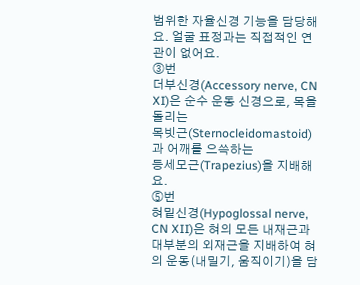범위한 자율신경 기능을 담당해요. 얼굴 표정과는 직접적인 연관이 없어요.
③번
더부신경(Accessory nerve, CN XI)은 순수 운동 신경으로, 목을 돌리는
목빗근(Sternocleidomastoid)과 어깨를 으쓱하는
등세모근(Trapezius)을 지배해요.
⑤번
혀밑신경(Hypoglossal nerve, CN XII)은 혀의 모든 내재근과 대부분의 외재근을 지배하여 혀의 운동(내밀기, 움직이기)을 담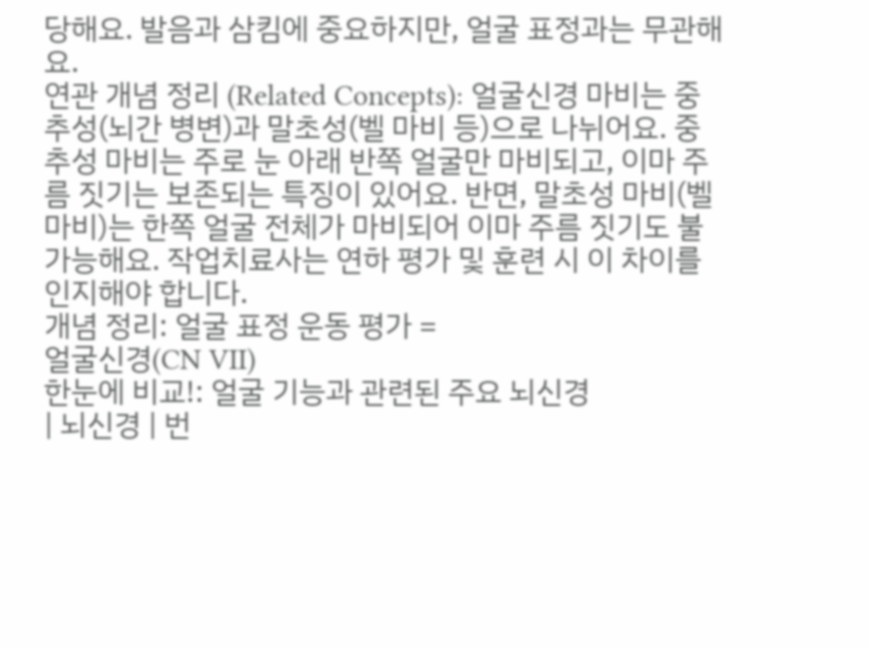당해요. 발음과 삼킴에 중요하지만, 얼굴 표정과는 무관해요.
연관 개념 정리 (Related Concepts): 얼굴신경 마비는 중추성(뇌간 병변)과 말초성(벨 마비 등)으로 나뉘어요. 중추성 마비는 주로 눈 아래 반쪽 얼굴만 마비되고, 이마 주름 짓기는 보존되는 특징이 있어요. 반면, 말초성 마비(벨 마비)는 한쪽 얼굴 전체가 마비되어 이마 주름 짓기도 불가능해요. 작업치료사는 연하 평가 및 훈련 시 이 차이를 인지해야 합니다.
개념 정리: 얼굴 표정 운동 평가 =
얼굴신경(CN VII)
한눈에 비교!: 얼굴 기능과 관련된 주요 뇌신경
| 뇌신경 | 번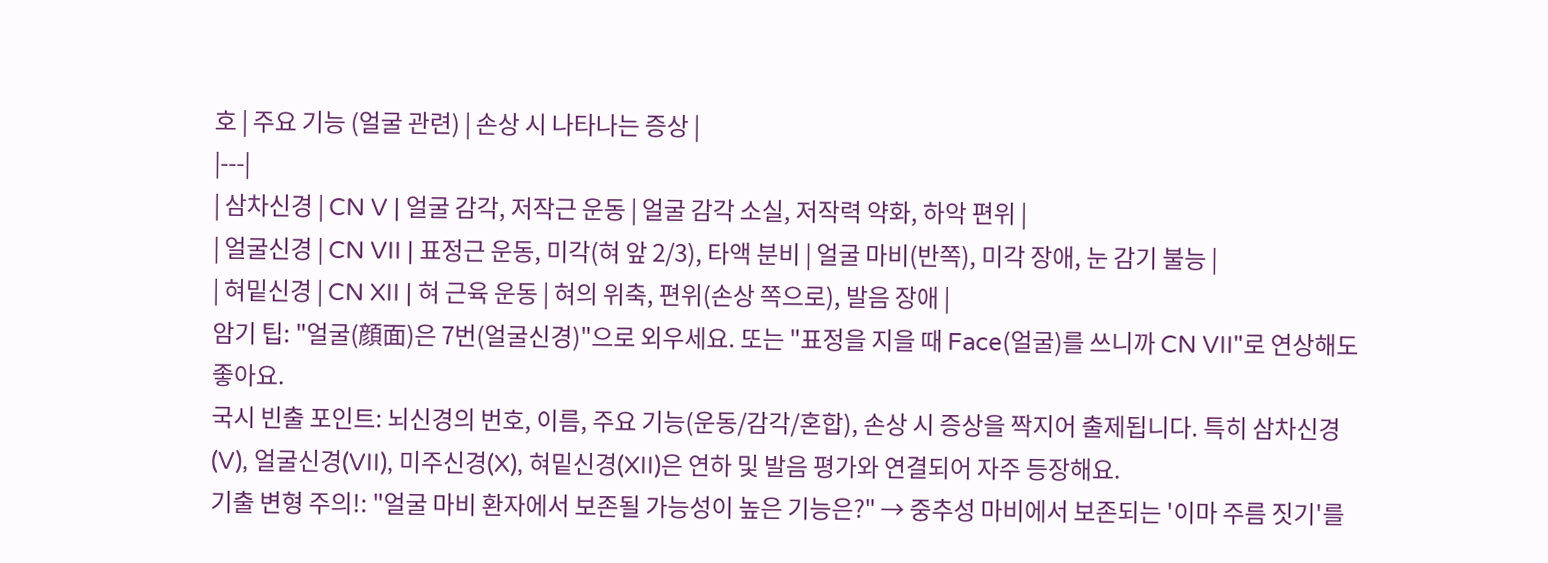호 | 주요 기능 (얼굴 관련) | 손상 시 나타나는 증상 |
|---|
| 삼차신경 | CN V | 얼굴 감각, 저작근 운동 | 얼굴 감각 소실, 저작력 약화, 하악 편위 |
| 얼굴신경 | CN VII | 표정근 운동, 미각(혀 앞 2/3), 타액 분비 | 얼굴 마비(반쪽), 미각 장애, 눈 감기 불능 |
| 혀밑신경 | CN XII | 혀 근육 운동 | 혀의 위축, 편위(손상 쪽으로), 발음 장애 |
암기 팁: "얼굴(顔面)은 7번(얼굴신경)"으로 외우세요. 또는 "표정을 지을 때 Face(얼굴)를 쓰니까 CN VII"로 연상해도 좋아요.
국시 빈출 포인트: 뇌신경의 번호, 이름, 주요 기능(운동/감각/혼합), 손상 시 증상을 짝지어 출제됩니다. 특히 삼차신경(V), 얼굴신경(VII), 미주신경(X), 혀밑신경(XII)은 연하 및 발음 평가와 연결되어 자주 등장해요.
기출 변형 주의!: "얼굴 마비 환자에서 보존될 가능성이 높은 기능은?" → 중추성 마비에서 보존되는 '이마 주름 짓기'를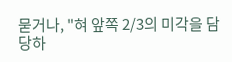묻거나, "혀 앞쪽 2/3의 미각을 담당하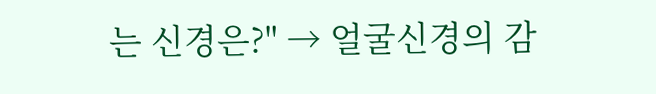는 신경은?" → 얼굴신경의 감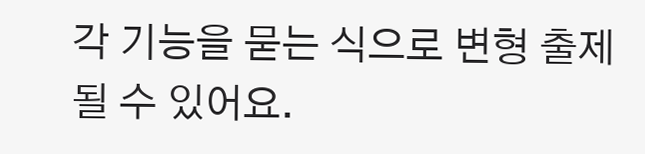각 기능을 묻는 식으로 변형 출제될 수 있어요.